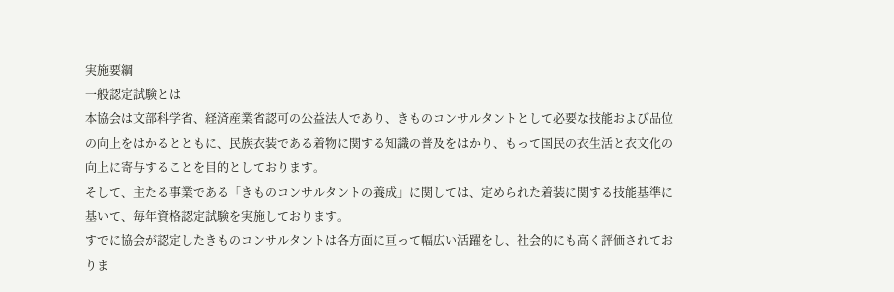実施要綱
一般認定試験とは
本協会は文部科学省、経済産業省認可の公益法人であり、きものコンサルタントとして必要な技能および品位の向上をはかるとともに、民族衣装である着物に関する知識の普及をはかり、もって国民の衣生活と衣文化の向上に寄与することを目的としております。
そして、主たる事業である「きものコンサルタントの養成」に関しては、定められた着装に関する技能基準に基いて、毎年資格認定試験を実施しております。
すでに協会が認定したきものコンサルタントは各方面に亘って幅広い活躍をし、社会的にも高く評価されておりま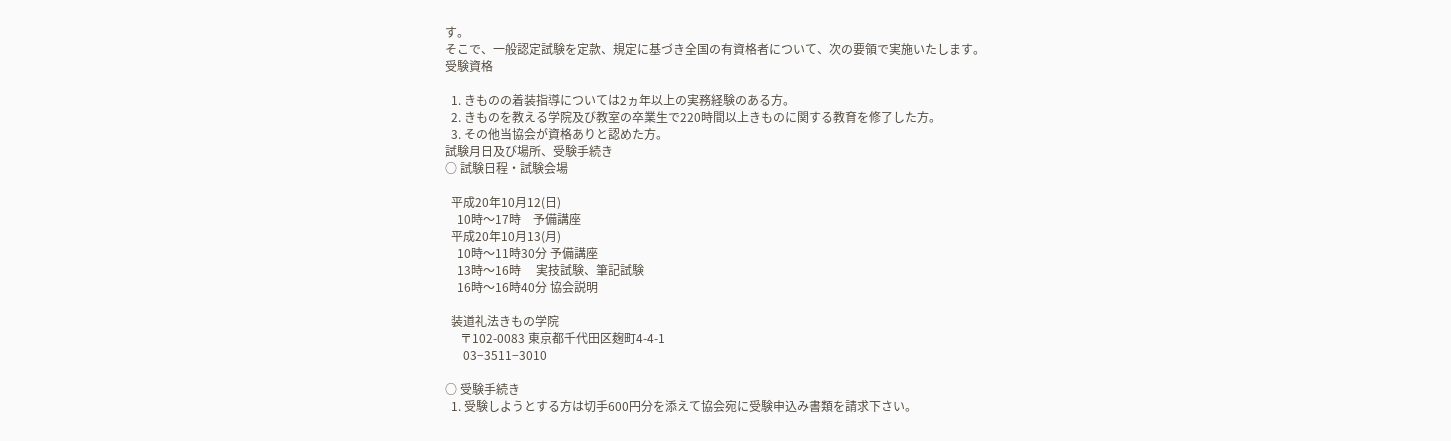す。
そこで、一般認定試験を定款、規定に基づき全国の有資格者について、次の要領で実施いたします。
受験資格

  1. きものの着装指導については2ヵ年以上の実務経験のある方。
  2. きものを教える学院及び教室の卒業生で220時間以上きものに関する教育を修了した方。
  3. その他当協会が資格ありと認めた方。
試験月日及び場所、受験手続き
○ 試験日程・試験会場

  平成20年10月12(日)
    10時〜17時    予備講座
  平成20年10月13(月)
    10時〜11時30分 予備講座
    13時〜16時     実技試験、筆記試験
    16時〜16時40分 協会説明

  装道礼法きもの学院
     〒102-0083 東京都千代田区麹町4-4-1
      03−3511−3010

○ 受験手続き
  1. 受験しようとする方は切手600円分を添えて協会宛に受験申込み書類を請求下さい。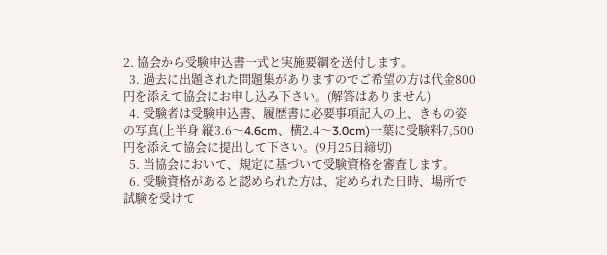2. 協会から受験申込書一式と実施要綱を送付します。
  3. 過去に出題された問題集がありますのでご希望の方は代金800円を添えて協会にお申し込み下さい。(解答はありません)
  4. 受験者は受験申込書、履歴書に必要事項記入の上、きもの姿の写真(上半身 縦3.6〜4.6cm、横2.4〜3.0cm)一葉に受験料7,500円を添えて協会に提出して下さい。(9月25日締切)
  5. 当協会において、規定に基づいて受験資格を審査します。
  6. 受験資格があると認められた方は、定められた日時、場所で試験を受けて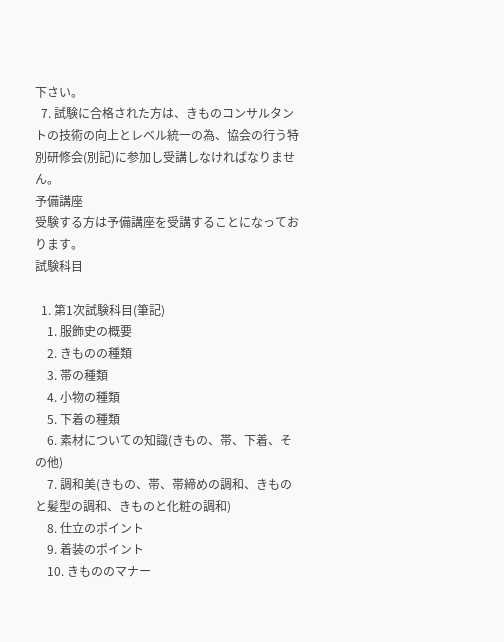下さい。
  7. 試験に合格された方は、きものコンサルタントの技術の向上とレベル統一の為、協会の行う特別研修会(別記)に参加し受講しなければなりません。
予備講座
受験する方は予備講座を受講することになっております。
試験科目

  1. 第1次試験科目(筆記)
    1. 服飾史の概要
    2. きものの種類
    3. 帯の種類
    4. 小物の種類
    5. 下着の種類
    6. 素材についての知識(きもの、帯、下着、その他)
    7. 調和美(きもの、帯、帯締めの調和、きものと髪型の調和、きものと化粧の調和)
    8. 仕立のポイント
    9. 着装のポイント
    10. きもののマナー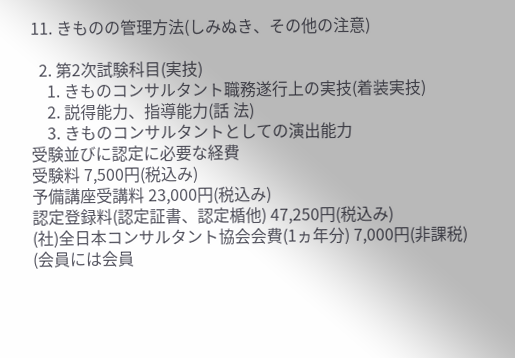11. きものの管理方法(しみぬき、その他の注意)

  2. 第2次試験科目(実技)
    1. きものコンサルタント職務遂行上の実技(着装実技)
    2. 説得能力、指導能力(話 法)
    3. きものコンサルタントとしての演出能力
受験並びに認定に必要な経費
受験料 7,500円(税込み)
予備講座受講料 23,000円(税込み)
認定登録料(認定証書、認定楯他) 47,250円(税込み)
(社)全日本コンサルタント協会会費(1ヵ年分) 7,000円(非課税)
(会員には会員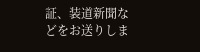証、装道新聞などをお送りしま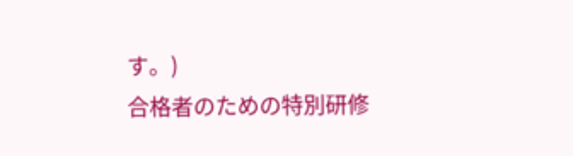す。)
合格者のための特別研修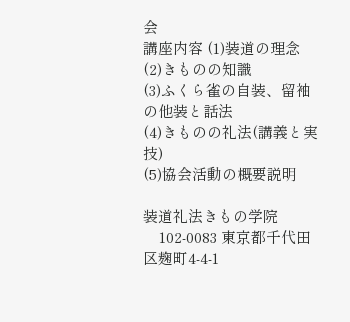会
講座内容 (1)装道の理念
(2)きものの知識
(3)ふくら雀の自装、留袖の他装と話法
(4)きものの礼法(講義と実技)
(5)協会活動の概要説明

装道礼法きもの学院
    102-0083 東京都千代田区麹町4-4-1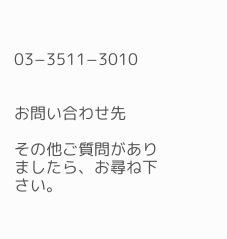03−3511−3010


お問い合わせ先

その他ご質問がありましたら、お尋ね下さい。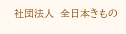社団法人  全日本きもの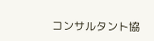コンサルタント協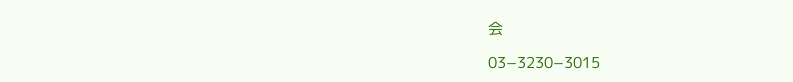会

03−3230−3015